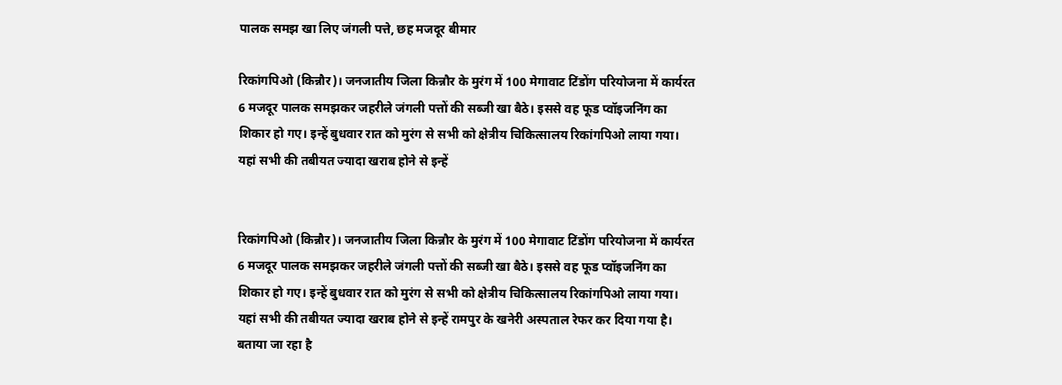पालक समझ खा लिए जंगली पत्ते, छह मजदूर बीमार

रिकांगपिओ (किन्नौर)। जनजातीय जिला किन्नौर के मुरंग में 100 मेगावाट टिंडोंग परियोजना में कार्यरत 6 मजदूर पालक समझकर जहरीले जंगली पत्तों की सब्जी खा बैठे। इससे वह फूड प्वॉइजनिंग का शिकार हो गए। इन्हें बुधवार रात को मुरंग से सभी को क्षेत्रीय चिकित्सालय रिकांगपिओ लाया गया। यहां सभी की तबीयत ज्यादा खराब होने से इन्हें


रिकांगपिओ (किन्नौर)। जनजातीय जिला किन्नौर के मुरंग में 100 मेगावाट टिंडोंग परियोजना में कार्यरत 6 मजदूर पालक समझकर जहरीले जंगली पत्तों की सब्जी खा बैठे। इससे वह फूड प्वॉइजनिंग का शिकार हो गए। इन्हें बुधवार रात को मुरंग से सभी को क्षेत्रीय चिकित्सालय रिकांगपिओ लाया गया। यहां सभी की तबीयत ज्यादा खराब होने से इन्हें रामपुर के खनेरी अस्पताल रेफर कर दिया गया है। बताया जा रहा है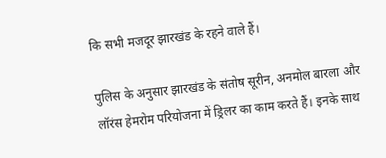कि सभी मजदूर झारखंड के रहने वाले हैं।

पुलिस के अनुसार झारखंड के संतोष सूरीन, अनमोल बारला और लॉरंस हेमरोम परियोजना में ड्रिलर का काम करते हैं। इनके साथ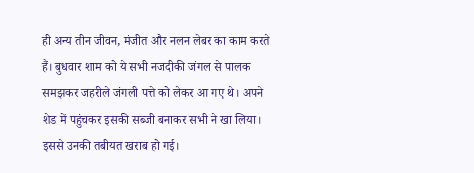ही अन्य तीन जीवन, मंजीत और नलन लेबर का काम करते हैं। बुधवार शाम को ये सभी नजदीकी जंगल से पालक समझकर जहरीले जंगली पत्ते को लेकर आ गए थे। अपने शेड में पहुंचकर इसकी सब्जी बनाकर सभी ने खा लिया। इससे उनकी तबीयत खराब हो गई।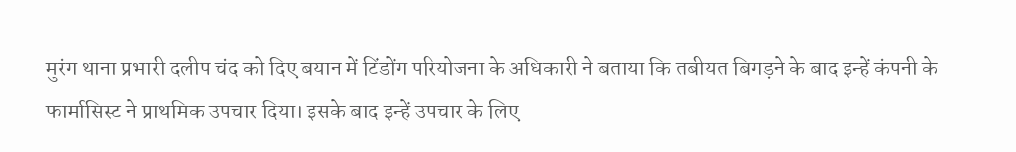मुरंग थाना प्रभारी दलीप चंद को दिए बयान में टिंडोंग परियोजना के अधिकारी ने बताया कि तबीयत बिगड़ने के बाद इन्हें कंपनी के फार्मासिस्ट ने प्राथमिक उपचार दिया। इसके बाद इन्हें उपचार के लिए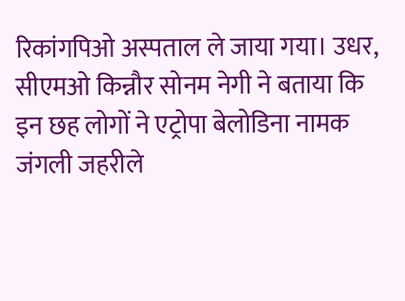रिकांगपिओ अस्पताल ले जाया गया। उधर, सीएमओ किन्नौर सोनम नेगी ने बताया कि इन छह लोगों ने एट्रोपा बेलोडिना नामक जंगली जहरीले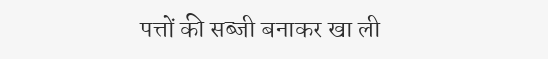पत्तों की सब्जी बनाकर खा ली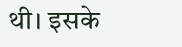थी। इसके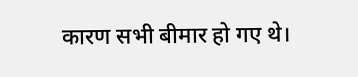कारण सभी बीमार हो गए थे।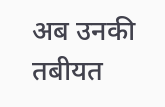अब उनकी तबीयत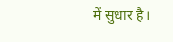में सुधार है।